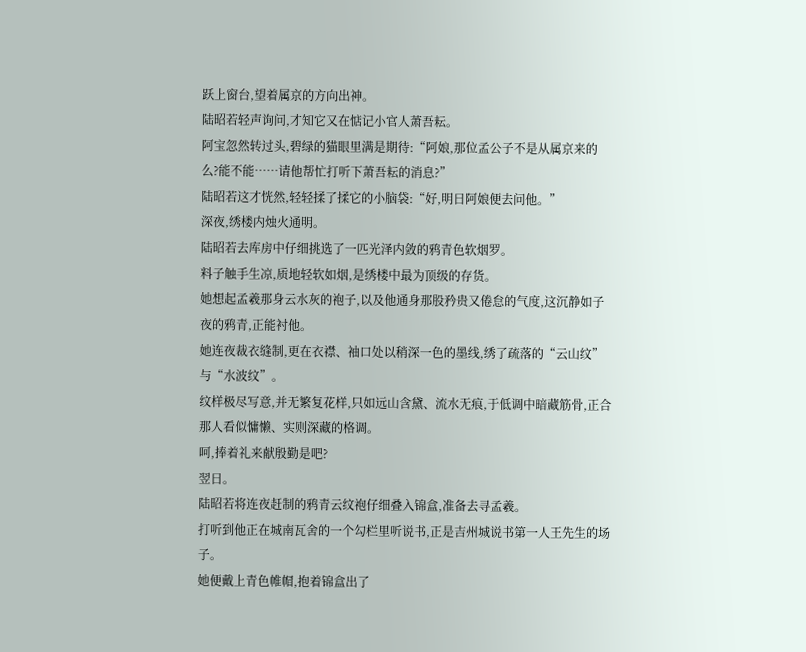跃上窗台,望着属京的方向出神。
陆昭若轻声询问,才知它又在惦记小官人萧吾耘。
阿宝忽然转过头,碧绿的猫眼里满是期待:“阿娘,那位孟公子不是从属京来的么?能不能……请他帮忙打听下萧吾耘的消息?”
陆昭若这才恍然,轻轻揉了揉它的小脑袋:“好,明日阿娘便去问他。”
深夜,绣楼内烛火通明。
陆昭若去库房中仔细挑选了一匹光泽内敛的鸦青色软烟罗。
料子触手生凉,质地轻软如烟,是绣楼中最为顶级的存货。
她想起孟羲那身云水灰的袍子,以及他通身那股矜贵又倦怠的气度,这沉静如子夜的鸦青,正能衬他。
她连夜裁衣缝制,更在衣襟、袖口处以稍深一色的墨线,绣了疏落的“云山纹”与“水波纹”。
纹样极尽写意,并无繁复花样,只如远山含黛、流水无痕,于低调中暗藏筋骨,正合那人看似慵懒、实则深藏的格调。
呵,捧着礼来献殷勤是吧?
翌日。
陆昭若将连夜赶制的鸦青云纹袍仔细叠入锦盒,准备去寻孟羲。
打听到他正在城南瓦舍的一个勾栏里听说书,正是吉州城说书第一人王先生的场子。
她便戴上青色帷帽,抱着锦盒出了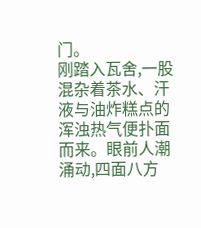门。
刚踏入瓦舍,一股混杂着茶水、汗液与油炸糕点的浑浊热气便扑面而来。眼前人潮涌动,四面八方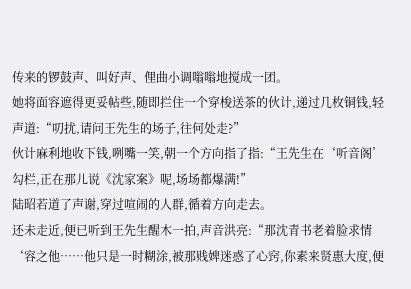传来的锣鼓声、叫好声、俚曲小调嗡嗡地搅成一团。
她将面容遮得更妥帖些,随即拦住一个穿梭送茶的伙计,递过几枚铜钱,轻声道:“叨扰,请问王先生的场子,往何处走?”
伙计麻利地收下钱,咧嘴一笑,朝一个方向指了指:“王先生在‘听音阁’勾栏,正在那儿说《沈家案》呢,场场都爆满!”
陆昭若道了声谢,穿过喧闹的人群,循着方向走去。
还未走近,便已听到王先生醒木一拍,声音洪亮:“那沈青书老着脸求情‘容之他……他只是一时糊涂,被那贱婢迷惑了心窍,你素来贤惠大度,便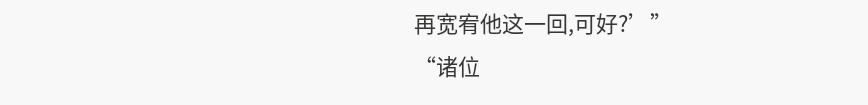再宽宥他这一回,可好?’”
“诸位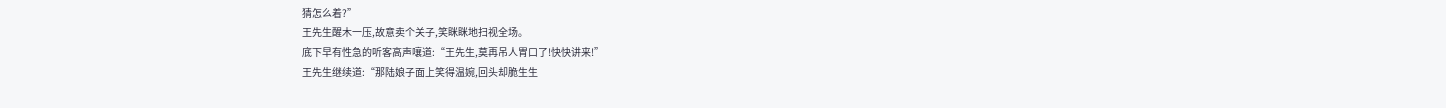猜怎么着?”
王先生醒木一压,故意卖个关子,笑眯眯地扫视全场。
底下早有性急的听客高声嚷道:“王先生,莫再吊人胃口了!快快讲来!”
王先生继续道:“那陆娘子面上笑得温婉,回头却脆生生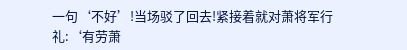一句‘不好’!当场驳了回去!紧接着就对萧将军行礼:‘有劳萧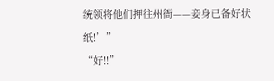统领将他们押往州衙——妾身已备好状纸!’”
“好!!”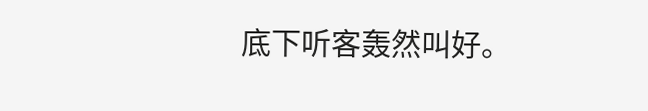底下听客轰然叫好。